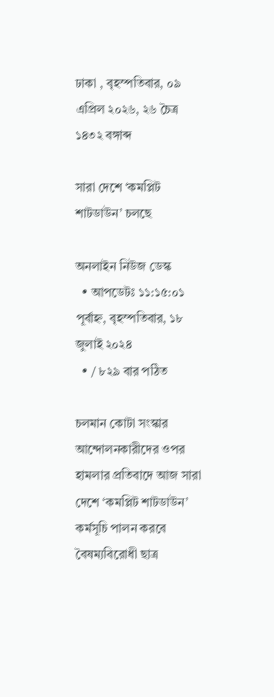ঢাকা , বৃহস্পতিবার, ০৯ এপ্রিল ২০২৬, ২৬ চৈত্র ১৪৩২ বঙ্গাব্দ

সারা দেশে ‘কমপ্লিট শাটডাউন’ চলছে

অনলাইন নিউজ ডেস্ক
  • আপডেটঃ ১১:১৫:০১ পূর্বাহ্ন, বৃহস্পতিবার, ১৮ জুলাই ২০২৪
  • / ৮২৯ বার পঠিত

চলমান কোটা সংস্কার আন্দোলনকারীদের ওপর হামলার প্রতিবাদে আজ সারা দেশে ‘কমপ্লিট শাটডাউন’ কর্মসূচি পালন করবে বৈষম্যবিরোধী ছাত্র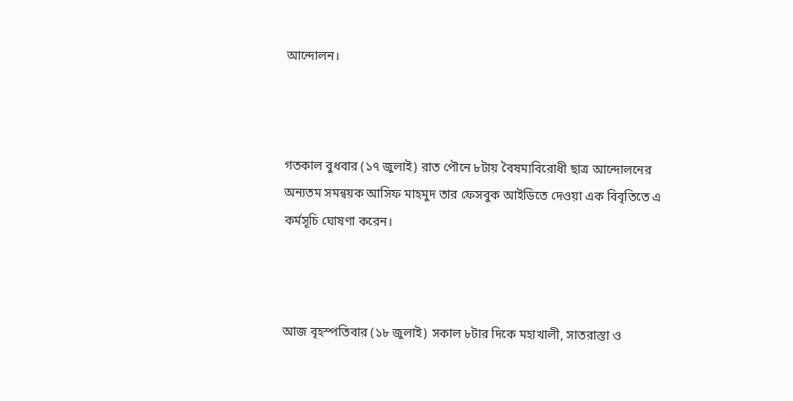আন্দোলন।



গতকাল বুধবার (১৭ জুলাই) রাত পৌনে ৮টায় বৈষম্যবিরোধী ছাত্র আন্দোলনের অন্যতম সমন্বয়ক আসিফ মাহমুদ তার ফেসবুক আইডিতে দেওয়া এক বিবৃতিতে এ কর্মসূচি ঘোষণা করেন।



আজ বৃহস্পতিবার (১৮ জুলাই) সকাল ৮টার দিকে মহাখালী, সাতরাস্তা ও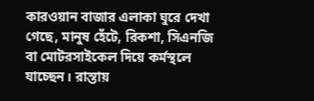কারওয়ান বাজার এলাকা ঘুরে দেখা গেছে, মানুষ হেঁটে, রিকশা, সিএনজি বা মোটরসাইকেল দিয়ে কর্মস্থলে যাচ্ছেন। রাস্তায়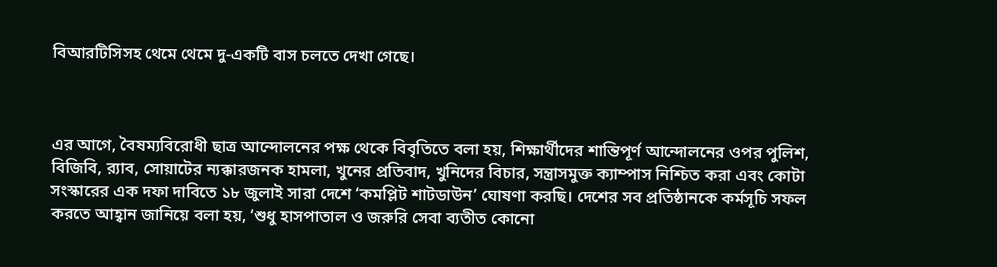বিআরটিসিসহ থেমে থেমে দু-একটি বাস চলতে দেখা গেছে।



এর আগে, বৈষম্যবিরোধী ছাত্র আন্দোলনের পক্ষ থেকে বিবৃতিতে বলা হয়, শিক্ষার্থীদের শান্তিপূর্ণ আন্দোলনের ওপর পুলিশ, বিজিবি, র‍্যাব, সোয়াটের ন্যক্কারজনক হামলা, খুনের প্রতিবাদ, খুনিদের বিচার, সন্ত্রাসমুক্ত ক্যাম্পাস নিশ্চিত করা এবং কোটা সংস্কারের এক দফা দাবিতে ১৮ জুলাই সারা দেশে ‘কমপ্লিট শাটডাউন’ ঘোষণা করছি। দেশের সব প্রতিষ্ঠানকে কর্মসূচি সফল করতে আহ্বান জানিয়ে বলা হয়, ‘শুধু হাসপাতাল ও জরুরি সেবা ব্যতীত কোনো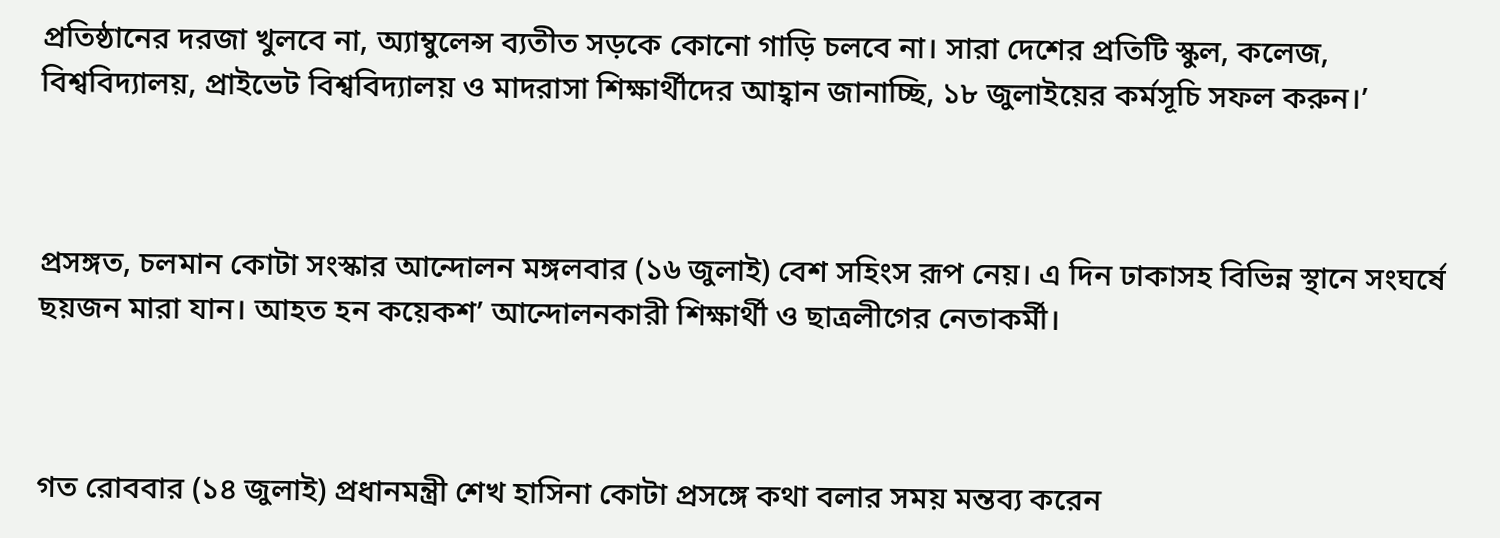প্রতিষ্ঠানের দরজা খুলবে না, অ্যাম্বুলেন্স ব্যতীত সড়কে কোনো গাড়ি চলবে না। সারা দেশের প্রতিটি স্কুল, কলেজ, বিশ্ববিদ্যালয়, প্রাইভেট বিশ্ববিদ্যালয় ও মাদরাসা শিক্ষার্থীদের আহ্বান জানাচ্ছি, ১৮ জুলাইয়ের কর্মসূচি সফল করুন।’



প্রসঙ্গত, চলমান কোটা সংস্কার আন্দোলন মঙ্গলবার (১৬ জুলাই) বেশ সহিংস রূপ নেয়। এ দিন ঢাকাসহ বিভিন্ন স্থানে সংঘর্ষে ছয়জন মারা যান। আহত হন কয়েকশ’ আন্দোলনকারী শিক্ষার্থী ও ছাত্রলীগের নেতাকর্মী।



গত রোববার (১৪ জুলাই) প্রধানমন্ত্রী শেখ হাসিনা কোটা প্রসঙ্গে কথা বলার সময় মন্তব্য করেন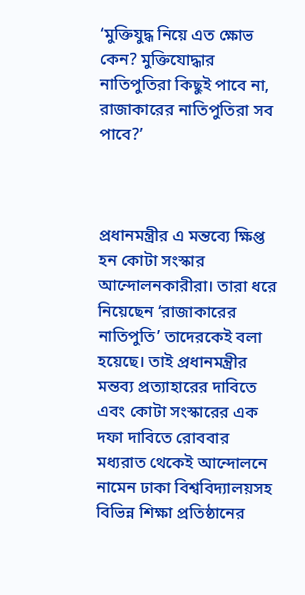‘মুক্তিযুদ্ধ নিয়ে এত ক্ষোভ কেন? মুক্তিযোদ্ধার নাতিপুতিরা কিছুই পাবে না, রাজাকারের নাতিপুতিরা সব পাবে?’



প্রধানমন্ত্রীর এ মন্তব্যে ক্ষিপ্ত হন কোটা সংস্কার আন্দোলনকারীরা। তারা ধরে নিয়েছেন ‘রাজাকারের নাতিপুতি’ তাদেরকেই বলা হয়েছে। তাই প্রধানমন্ত্রীর মন্তব্য প্রত্যাহারের দাবিতে এবং কোটা সংস্কারের এক দফা দাবিতে রোববার মধ্যরাত থেকেই আন্দোলনে নামেন ঢাকা বিশ্ববিদ্যালয়সহ বিভিন্ন শিক্ষা প্রতিষ্ঠানের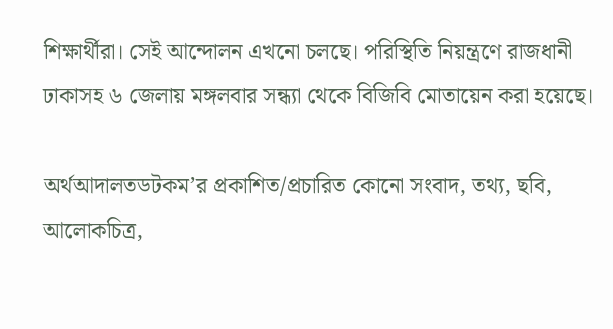শিক্ষার্থীরা। সেই আন্দোলন এখনো চলছে। পরিস্থিতি নিয়ন্ত্রণে রাজধানী ঢাকাসহ ৬ জেলায় মঙ্গলবার সন্ধ্যা থেকে বিজিবি মোতায়েন করা হয়েছে।

অর্থআদালতডটকম’র প্রকাশিত/প্রচারিত কোনো সংবাদ, তথ্য, ছবি, আলোকচিত্র,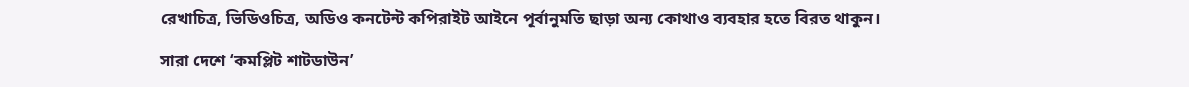রেখাচিত্র, ভিডিওচিত্র, অডিও কনটেন্ট কপিরাইট আইনে পূর্বানুমতি ছাড়া অন্য কোথাও ব্যবহার হতে বিরত থাকুন।

সারা দেশে ‘কমপ্লিট শাটডাউন’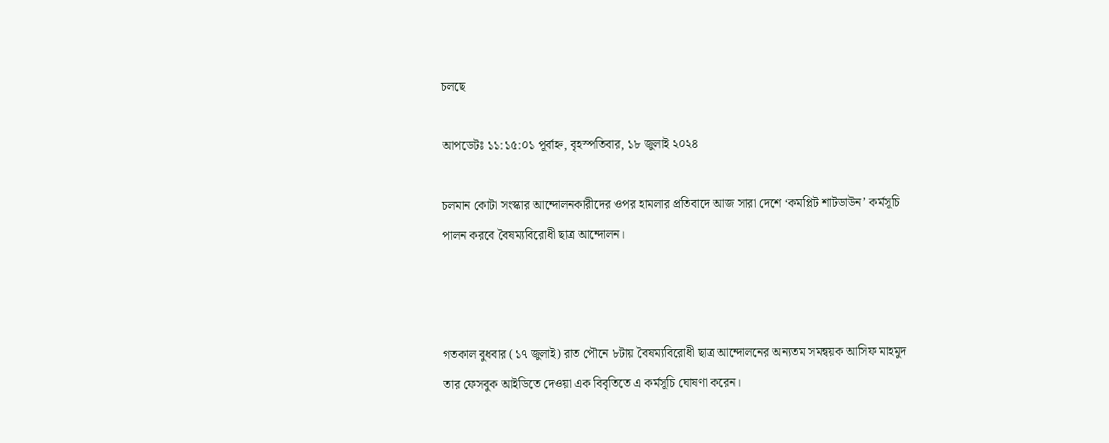চলছে

আপডেটঃ ১১:১৫:০১ পূর্বাহ্ন, বৃহস্পতিবার, ১৮ জুলাই ২০২৪

চলমান কোটা সংস্কার আন্দোলনকারীদের ওপর হামলার প্রতিবাদে আজ সারা দেশে ‘কমপ্লিট শাটডাউন’ কর্মসূচি পালন করবে বৈষম্যবিরোধী ছাত্র আন্দোলন।



গতকাল বুধবার (১৭ জুলাই) রাত পৌনে ৮টায় বৈষম্যবিরোধী ছাত্র আন্দোলনের অন্যতম সমন্বয়ক আসিফ মাহমুদ তার ফেসবুক আইডিতে দেওয়া এক বিবৃতিতে এ কর্মসূচি ঘোষণা করেন।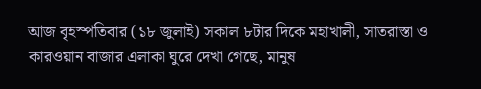আজ বৃহস্পতিবার (১৮ জুলাই) সকাল ৮টার দিকে মহাখালী, সাতরাস্তা ও কারওয়ান বাজার এলাকা ঘুরে দেখা গেছে, মানুষ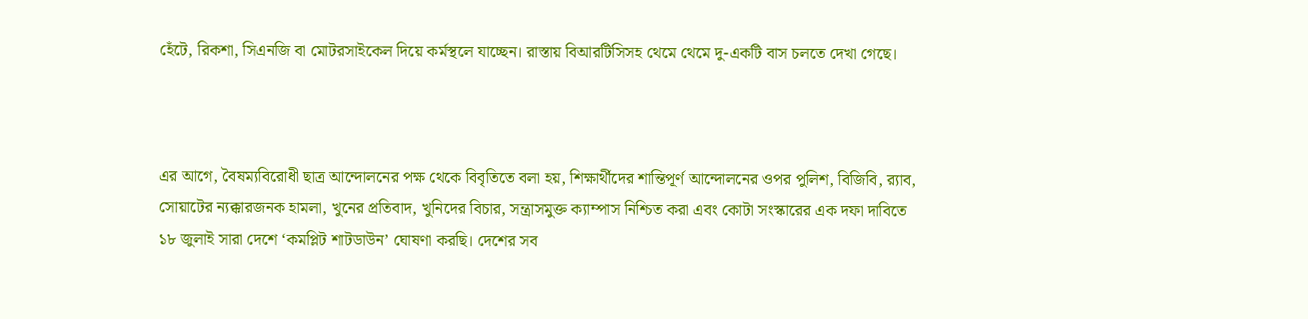হেঁটে, রিকশা, সিএনজি বা মোটরসাইকেল দিয়ে কর্মস্থলে যাচ্ছেন। রাস্তায় বিআরটিসিসহ থেমে থেমে দু-একটি বাস চলতে দেখা গেছে।



এর আগে, বৈষম্যবিরোধী ছাত্র আন্দোলনের পক্ষ থেকে বিবৃতিতে বলা হয়, শিক্ষার্থীদের শান্তিপূর্ণ আন্দোলনের ওপর পুলিশ, বিজিবি, র‍্যাব, সোয়াটের ন্যক্কারজনক হামলা, খুনের প্রতিবাদ, খুনিদের বিচার, সন্ত্রাসমুক্ত ক্যাম্পাস নিশ্চিত করা এবং কোটা সংস্কারের এক দফা দাবিতে ১৮ জুলাই সারা দেশে ‘কমপ্লিট শাটডাউন’ ঘোষণা করছি। দেশের সব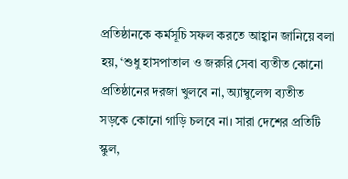প্রতিষ্ঠানকে কর্মসূচি সফল করতে আহ্বান জানিয়ে বলা হয়, ‘শুধু হাসপাতাল ও জরুরি সেবা ব্যতীত কোনো প্রতিষ্ঠানের দরজা খুলবে না, অ্যাম্বুলেন্স ব্যতীত সড়কে কোনো গাড়ি চলবে না। সারা দেশের প্রতিটি স্কুল,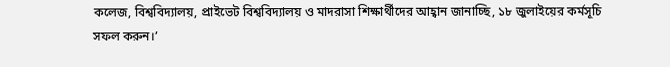কলেজ, বিশ্ববিদ্যালয়, প্রাইভেট বিশ্ববিদ্যালয় ও মাদরাসা শিক্ষার্থীদের আহ্বান জানাচ্ছি, ১৮ জুলাইয়ের কর্মসূচি সফল করুন।’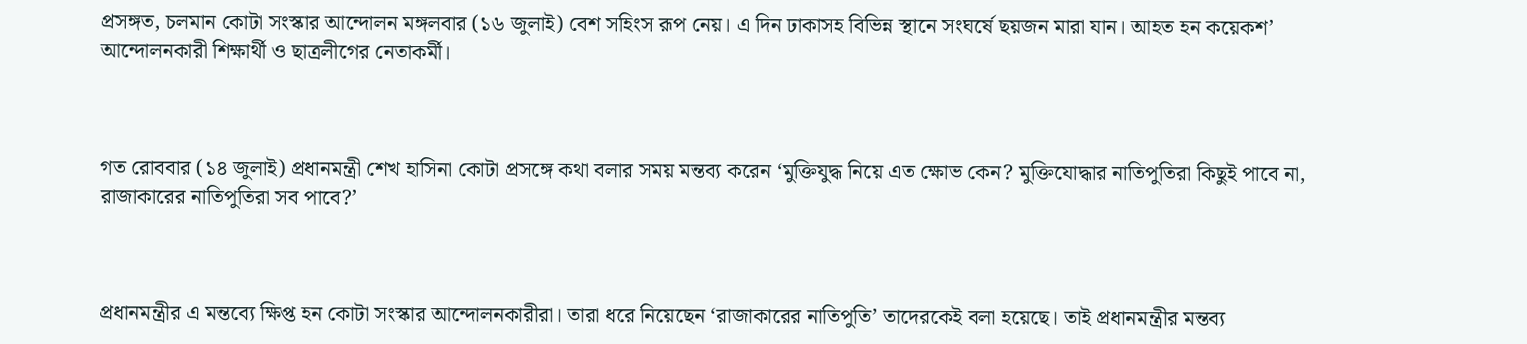প্রসঙ্গত, চলমান কোটা সংস্কার আন্দোলন মঙ্গলবার (১৬ জুলাই) বেশ সহিংস রূপ নেয়। এ দিন ঢাকাসহ বিভিন্ন স্থানে সংঘর্ষে ছয়জন মারা যান। আহত হন কয়েকশ’ আন্দোলনকারী শিক্ষার্থী ও ছাত্রলীগের নেতাকর্মী।



গত রোববার (১৪ জুলাই) প্রধানমন্ত্রী শেখ হাসিনা কোটা প্রসঙ্গে কথা বলার সময় মন্তব্য করেন ‘মুক্তিযুদ্ধ নিয়ে এত ক্ষোভ কেন? মুক্তিযোদ্ধার নাতিপুতিরা কিছুই পাবে না, রাজাকারের নাতিপুতিরা সব পাবে?’



প্রধানমন্ত্রীর এ মন্তব্যে ক্ষিপ্ত হন কোটা সংস্কার আন্দোলনকারীরা। তারা ধরে নিয়েছেন ‘রাজাকারের নাতিপুতি’ তাদেরকেই বলা হয়েছে। তাই প্রধানমন্ত্রীর মন্তব্য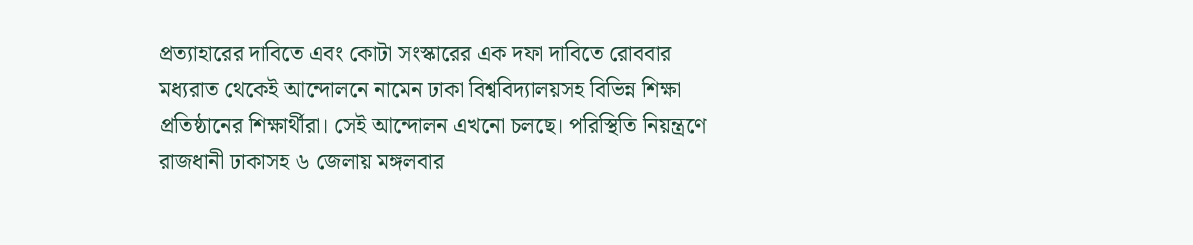প্রত্যাহারের দাবিতে এবং কোটা সংস্কারের এক দফা দাবিতে রোববার মধ্যরাত থেকেই আন্দোলনে নামেন ঢাকা বিশ্ববিদ্যালয়সহ বিভিন্ন শিক্ষা প্রতিষ্ঠানের শিক্ষার্থীরা। সেই আন্দোলন এখনো চলছে। পরিস্থিতি নিয়ন্ত্রণে রাজধানী ঢাকাসহ ৬ জেলায় মঙ্গলবার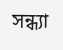সন্ধ্যা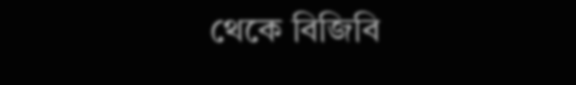থেকে বিজিবি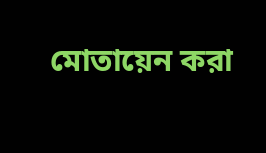মোতায়েন করা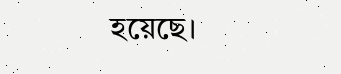হয়েছে।